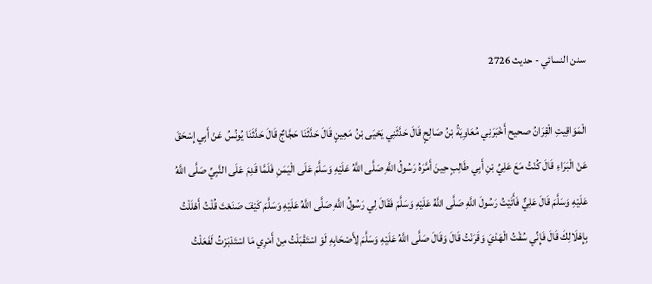سنن النسائي - حدیث 2726

الْمَوَاقِيتِ الْقِرَانُ صحيح أَخْبَرَنِي مُعَاوِيَةُ بْنُ صَالِحٍ قَالَ حَدَّثَنِي يَحْيَى بْنُ مَعِينٍ قَالَ حَدَّثَنَا حَجَّاجٌ قَالَ حَدَّثَنَا يُونُسُ عَنْ أَبِي إِسْحَقَ عَنْ الْبَرَاءِ قَالَ كُنْتُ مَعَ عَلِيِّ بْنِ أَبِي طَالِبٍ حِينَ أَمَّرَهُ رَسُولُ اللَّهِ صَلَّى اللَّهُ عَلَيْهِ وَسَلَّمَ عَلَى الْيَمَنِ فَلَمَّا قَدِمَ عَلَى النَّبِيِّ صَلَّى اللَّهُ عَلَيْهِ وَسَلَّمَ قَالَ عَلِيٌّ فَأَتَيْتُ رَسُولَ اللَّهِ صَلَّى اللَّهُ عَلَيْهِ وَسَلَّمَ فَقَالَ لِي رَسُولُ اللَّهِ صَلَّى اللَّهُ عَلَيْهِ وَسَلَّمَ كَيْفَ صَنَعْتَ قُلْتُ أَهْلَلْتُ بِإِهْلَالِكَ قَالَ فَإِنِّي سُقْتُ الْهَدْيَ وَقَرَنْتُ قَالَ وَقَالَ صَلَّى اللَّهُ عَلَيْهِ وَسَلَّمَ لِأَصْحَابِهِ لَوْ اسْتَقْبَلْتُ مِنْ أَمْرِي مَا اسْتَدْبَرْتُ لَفَعَلْتُ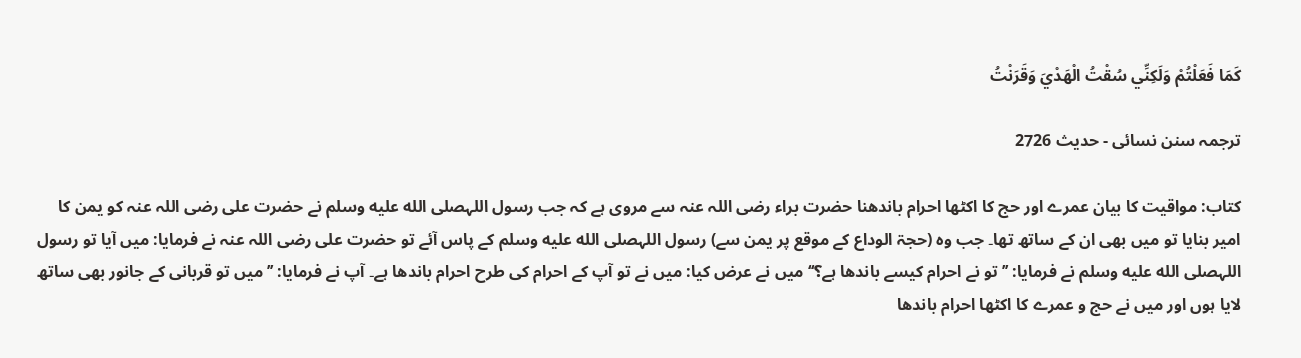كَمَا فَعَلْتُمْ وَلَكِنِّي سُقْتُ الْهَدْيَ وَقَرَنْتُ

ترجمہ سنن نسائی - حدیث 2726

کتاب: مواقیت کا بیان عمرے اور حج کا اکٹھا احرام باندھنا حضرت براء رضی اللہ عنہ سے مروی ہے کہ جب رسول اللہصلى الله عليه وسلم نے حضرت علی رضی اللہ عنہ کو یمن کا امیر بنایا تو میں بھی ان کے ساتھ تھا۔ جب وہ (حجۃ الوداع کے موقع پر یمن سے) رسول اللہصلى الله عليه وسلم کے پاس آئے تو حضرت علی رضی اللہ عنہ نے فرمایا: میں آیا تو رسول اللہصلى الله عليه وسلم نے فرمایا: ’’تو نے احرام کیسے باندھا ہے؟‘‘ میں نے عرض کیا: میں نے تو آپ کے احرام کی طرح احرام باندھا ہے۔ آپ نے فرمایا: ’’میں تو قربانی کے جانور بھی ساتھ لایا ہوں اور میں نے حج و عمرے کا اکٹھا احرام باندھا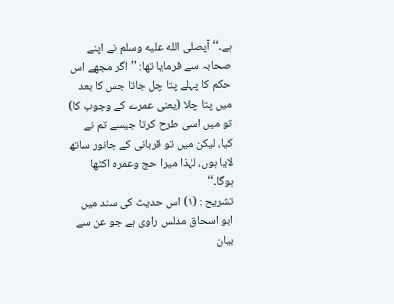ہے۔‘‘ آپصلى الله عليه وسلم نے اپنے صحابہ سے فرمایا تھا: ’’اگر مجھے اس حکم کا پہلے پتا چل جاتا جس کا بعد میں پتا چلا (یعنی عمرے کے وجوب کا) تو میں اسی طرح کرتا جیسے تم نے کیا، لیکن میں تو قربانی کے جانور ساتھ لایا ہوں، لہٰذا میرا حج وعمرہ اکٹھا ہوگا۔‘‘
تشریح : (۱) اس حدیث کی سند میں ابو اسحاق مدلس راوی ہے جو عن سے بیان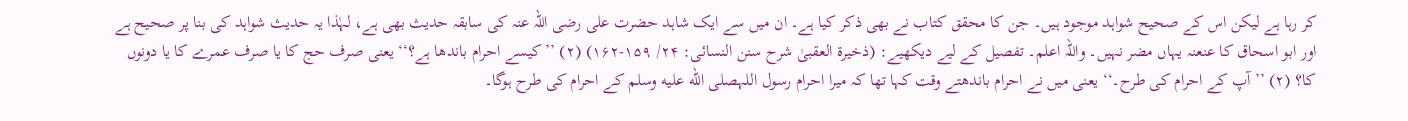کر رہا ہے لیکن اس کے صحیح شواہد موجود ہیں۔ جن کا محقق کتاب نے بھی ذکر کیا ہے۔ ان میں سے ایک شاہد حضرت علی رضی اللہ عنہ کی سابقہ حدیث بھی ہے، لہٰذا یہ حدیث شواہد کی بنا پر صحیح ہے اور ابو اسحاق کا عنعنہ یہاں مضر نہیں۔ واللہ اعلم۔ تفصیل کے لیے دیکھیے: (ذخیرۃ العقبیٰ شرح سنن النسائی: ۲۴/ ۱۵۹-۱۶۲) (۲) ’’کیسے احرام باندھا ہے؟‘‘ یعنی صرف حج کا یا صرف عمرے کا یا دونوں کا؟ (۲) ’’آپ کے احرام کی طرح۔‘‘ یعنی میں نے احرام باندھتے وقت کہا تھا کہ میرا احرام رسول اللہصلى الله عليه وسلم کے احرام کی طرح ہوگا۔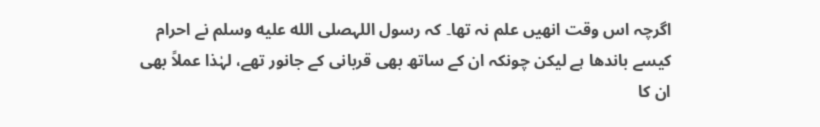اگرچہ اس وقت انھیں علم نہ تھا۔ کہ رسول اللہصلى الله عليه وسلم نے احرام کیسے باندھا ہے لیکن چونکہ ان کے ساتھ بھی قربانی کے جانور تھے، لہٰذا عملاً بھی ان کا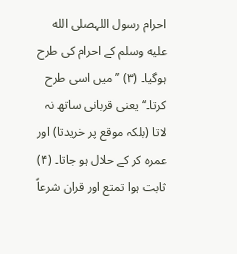احرام رسول اللہصلى الله عليه وسلم کے احرام کی طرح ہوگیا۔ (۳) ’’میں اسی طرح کرتا۔‘‘ یعنی قربانی ساتھ نہ لاتا (بلکہ موقع پر خریدتا) اور عمرہ کر کے حلال ہو جاتا۔ (۴) ثابت ہوا تمتع اور قران شرعاً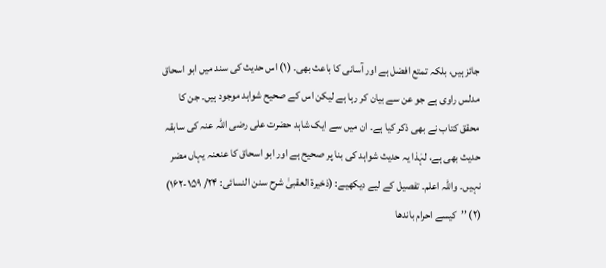جائز ہیں، بلکہ تمتع افضل ہے اور آسانی کا باعث بھی۔ (۱) اس حدیث کی سند میں ابو اسحاق مدلس راوی ہے جو عن سے بیان کر رہا ہے لیکن اس کے صحیح شواہد موجود ہیں۔ جن کا محقق کتاب نے بھی ذکر کیا ہے۔ ان میں سے ایک شاہد حضرت علی رضی اللہ عنہ کی سابقہ حدیث بھی ہے، لہٰذا یہ حدیث شواہد کی بنا پر صحیح ہے اور ابو اسحاق کا عنعنہ یہاں مضر نہیں۔ واللہ اعلم۔ تفصیل کے لیے دیکھیے: (ذخیرۃ العقبیٰ شرح سنن النسائی: ۲۴/ ۱۵۹-۱۶۲) (۲) ’’کیسے احرام باندھا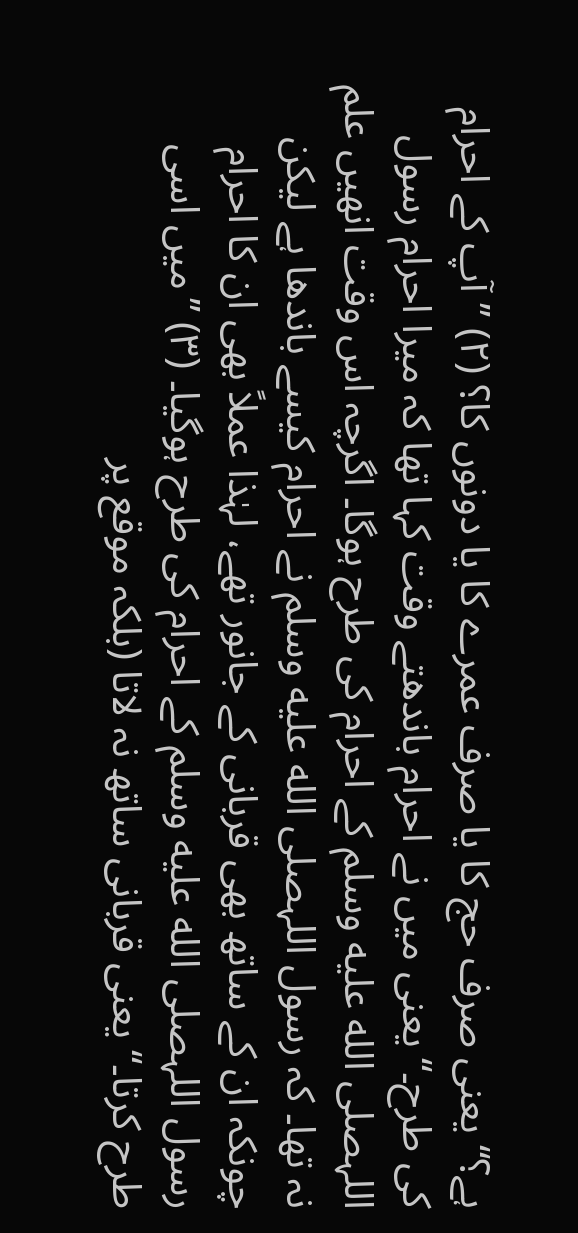ہے؟‘‘ یعنی صرف حج کا یا صرف عمرے کا یا دونوں کا؟ (۲) ’’آپ کے احرام کی طرح۔‘‘ یعنی میں نے احرام باندھتے وقت کہا تھا کہ میرا احرام رسول اللہصلى الله عليه وسلم کے احرام کی طرح ہوگا۔ اگرچہ اس وقت انھیں علم نہ تھا۔ کہ رسول اللہصلى الله عليه وسلم نے احرام کیسے باندھا ہے لیکن چونکہ ان کے ساتھ بھی قربانی کے جانور تھے، لہٰذا عملاً بھی ان کا احرام رسول اللہصلى الله عليه وسلم کے احرام کی طرح ہوگیا۔ (۳) ’’میں اسی طرح کرتا۔‘‘ یعنی قربانی ساتھ نہ لاتا (بلکہ موقع پر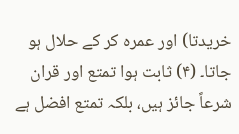خریدتا) اور عمرہ کر کے حلال ہو جاتا۔ (۴) ثابت ہوا تمتع اور قران شرعاً جائز ہیں، بلکہ تمتع افضل ہے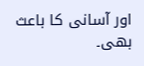اور آسانی کا باعث بھی۔